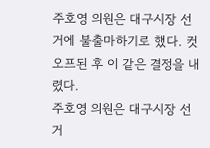주호영 의원은 대구시장 선거에 불출마하기로 했다. 컷오프된 후 이 같은 결정을 내렸다.
주호영 의원은 대구시장 선거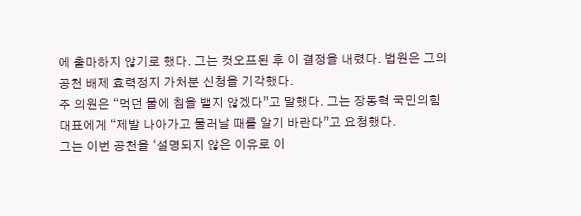에 출마하지 않기로 했다. 그는 컷오프된 후 이 결정을 내렸다. 법원은 그의 공천 배제 효력정지 가처분 신청을 기각했다.
주 의원은 “먹던 물에 침을 뱉지 않겠다”고 말했다. 그는 장동혁 국민의힘 대표에게 “제발 나아가고 물러날 때를 알기 바란다”고 요청했다.
그는 이번 공천을 ‘설명되지 않은 이유로 이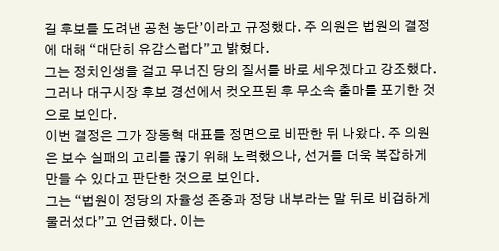길 후보를 도려낸 공천 농단’이라고 규정했다. 주 의원은 법원의 결정에 대해 “대단히 유감스럽다”고 밝혔다.
그는 정치인생을 걸고 무너진 당의 질서를 바로 세우겠다고 강조했다. 그러나 대구시장 후보 경선에서 컷오프된 후 무소속 출마를 포기한 것으로 보인다.
이번 결정은 그가 장동혁 대표를 정면으로 비판한 뒤 나왔다. 주 의원은 보수 실패의 고리를 끊기 위해 노력했으나, 선거를 더욱 복잡하게 만들 수 있다고 판단한 것으로 보인다.
그는 “법원이 정당의 자율성 존중과 정당 내부라는 말 뒤로 비겁하게 물러섰다”고 언급했다. 이는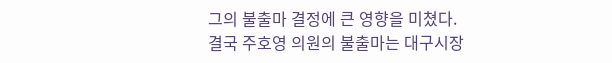그의 불출마 결정에 큰 영향을 미쳤다.
결국 주호영 의원의 불출마는 대구시장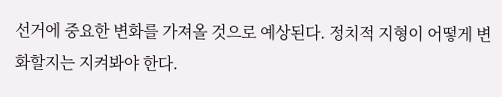선거에 중요한 변화를 가져올 것으로 예상된다. 정치적 지형이 어떻게 변화할지는 지켜봐야 한다.